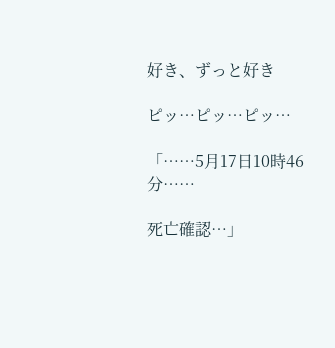好き、ずっと好き

ピッ…ピッ…ピッ…

「……5月17日10時46分……

死亡確認…」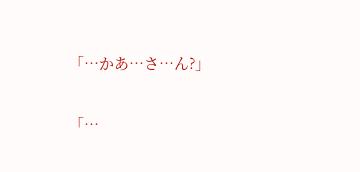「…かあ…さ…ん?」

「…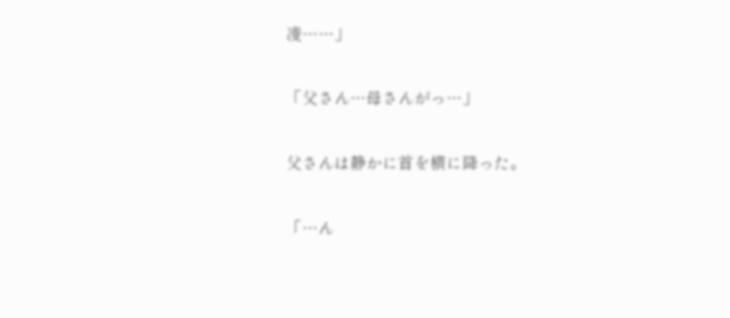凌……」

「父さん…母さんがっ…」

父さんは静かに首を横に降った。

「…ん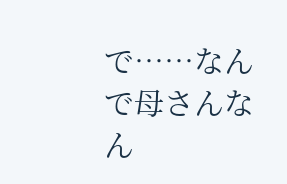で……なんで母さんなん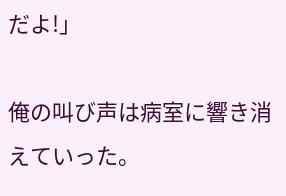だよ!」

俺の叫び声は病室に響き消えていった。